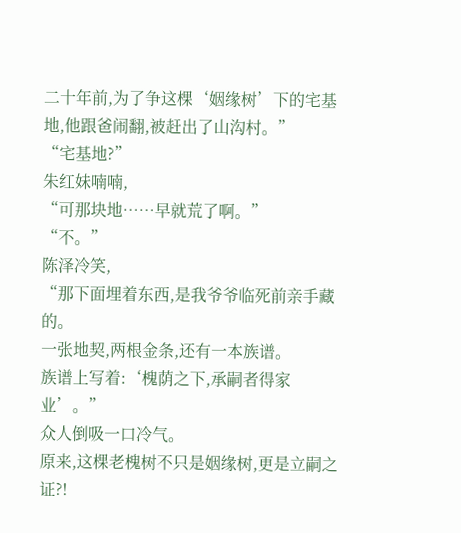二十年前,为了争这棵‘姻缘树’下的宅基地,他跟爸闹翻,被赶出了山沟村。”
“宅基地?”
朱红妹喃喃,
“可那块地……早就荒了啊。”
“不。”
陈泽冷笑,
“那下面埋着东西,是我爷爷临死前亲手藏的。
一张地契,两根金条,还有一本族谱。
族谱上写着:‘槐荫之下,承嗣者得家业’。”
众人倒吸一口冷气。
原来,这棵老槐树不只是姻缘树,更是立嗣之证?!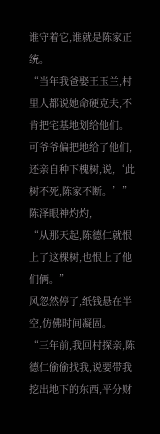谁守着它,谁就是陈家正统。
“当年我爸娶王玉兰,村里人都说她命硬克夫,不肯把宅基地划给他们。
可爷爷偏把地给了他们,还亲自种下槐树,说,‘此树不死,陈家不断。’”
陈泽眼神灼灼,
“从那天起,陈德仁就恨上了这棵树,也恨上了他们俩。”
风忽然停了,纸钱悬在半空,仿佛时间凝固。
“三年前,我回村探亲,陈德仁偷偷找我,说要带我挖出地下的东西,平分财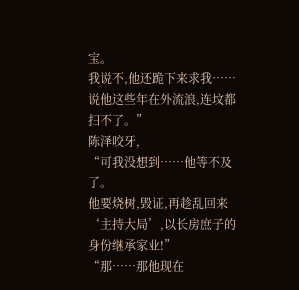宝。
我说不,他还跪下来求我……说他这些年在外流浪,连坟都扫不了。”
陈泽咬牙,
“可我没想到……他等不及了。
他要烧树,毁证,再趁乱回来‘主持大局’,以长房庶子的身份继承家业!”
“那……那他现在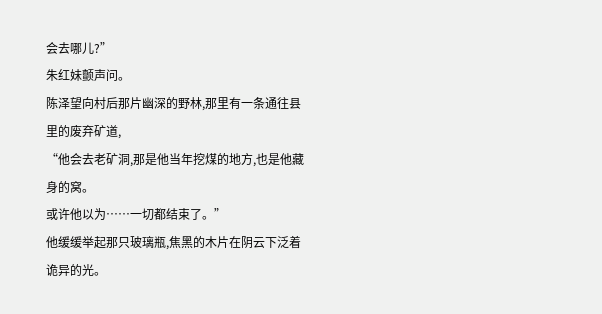会去哪儿?”
朱红妹颤声问。
陈泽望向村后那片幽深的野林,那里有一条通往县里的废弃矿道,
“他会去老矿洞,那是他当年挖煤的地方,也是他藏身的窝。
或许他以为……一切都结束了。”
他缓缓举起那只玻璃瓶,焦黑的木片在阴云下泛着诡异的光。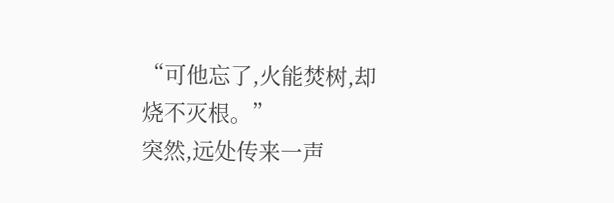“可他忘了,火能焚树,却烧不灭根。”
突然,远处传来一声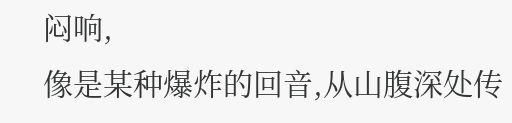闷响,
像是某种爆炸的回音,从山腹深处传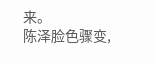来。
陈泽脸色骤变,